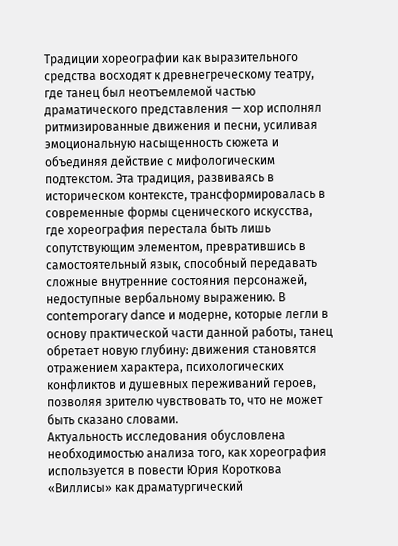Традиции хореографии как выразительного средства восходят к древнегреческому театру, где танец был неотъемлемой частью драматического представления — хор исполнял ритмизированные движения и песни, усиливая эмоциональную насыщенность сюжета и объединяя действие с мифологическим подтекстом. Эта традиция, развиваясь в историческом контексте, трансформировалась в современные формы сценического искусства, где хореография перестала быть лишь сопутствующим элементом, превратившись в самостоятельный язык, способный передавать сложные внутренние состояния персонажей, недоступные вербальному выражению. В contemporary dance и модерне, которые легли в основу практической части данной работы, танец обретает новую глубину: движения становятся отражением характера, психологических конфликтов и душевных переживаний героев, позволяя зрителю чувствовать то, что не может быть сказано словами.
Актуальность исследования обусловлена необходимостью анализа того, как хореография используется в повести Юрия Короткова «Виллисы» как драматургический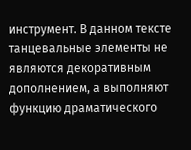инструмент. В данном тексте танцевальные элементы не являются декоративным дополнением, а выполняют функцию драматического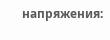напряжения: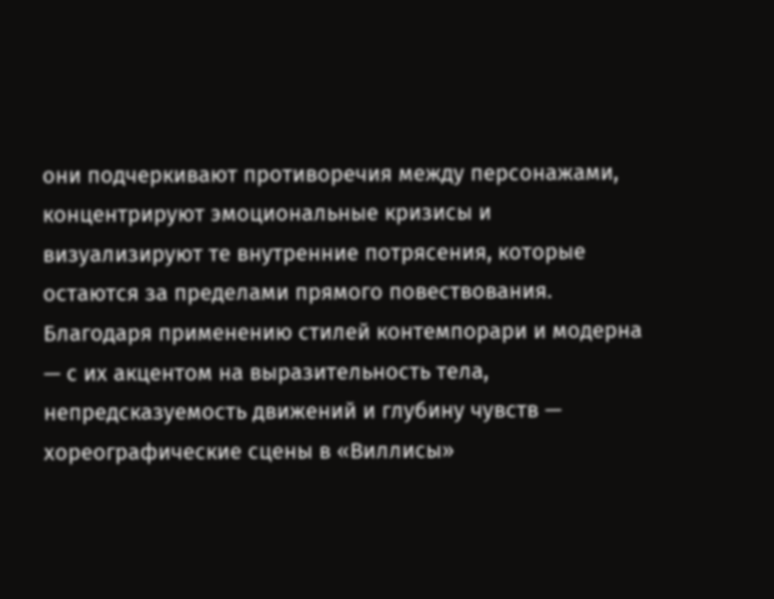они подчеркивают противоречия между персонажами, концентрируют эмоциональные кризисы и визуализируют те внутренние потрясения, которые остаются за пределами прямого повествования. Благодаря применению стилей контемпорари и модерна — с их акцентом на выразительность тела, непредсказуемость движений и глубину чувств — хореографические сцены в «Виллисы»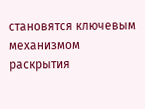становятся ключевым механизмом раскрытия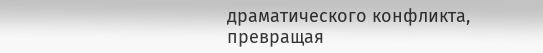драматического конфликта, превращая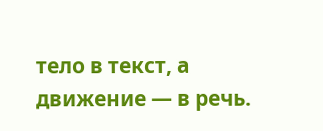тело в текст, а движение — в речь.